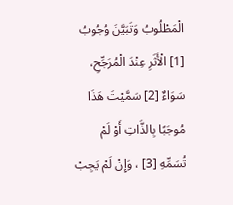الْمَطْلُوبُ وَتَبَيَّنَ وُجُوبُ [1] الْأَثَرِ عِنْدَ الْمُرَجِّحِ، سَوَاءٌ [2] سَمَّيْتَ هَذَا مُوجَبًا بِالذَّاتِ أَوْ لَمْ تُسَمِّهِ [3] ، وَإِنْ لَمْ يَجِبْ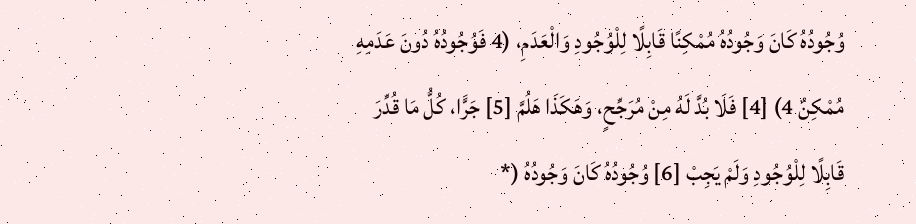وُجُودُهُ كَانَ وَجُودُهُ مُمْكِنًا قَابِلًا لِلْوُجُودِ وَالْعَدَمِ، (4 فَوُجُودُهُ دُونَ عَدَمِهِ مُمْكِنٌ 4) [4] فَلَا بُدَّ لَهُ مِنْ مُرَجِّحٍ، وَهَكَذَا هَلُمَّ [5] جَرًّا، كُلُّ مَا قُدِّرَ قَابِلًا لِلْوُجُودِ وَلَمْ يَجِبْ [6] وُجُودُهُ كَانَ وَجُودُهُ (*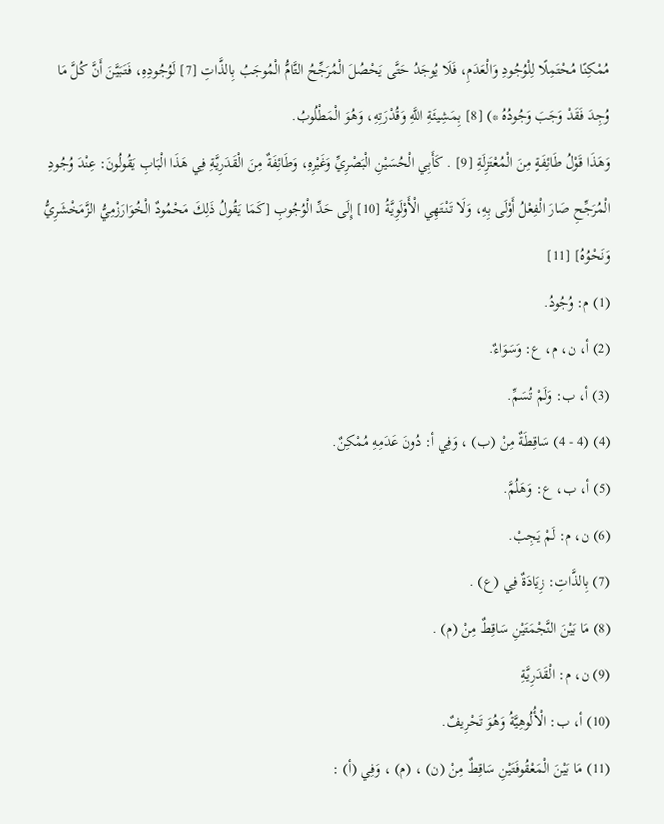مُمْكِنًا مُحْتَمِلًا لِلْوُجُودِ وَالْعَدَمِ، فَلَا يُوجَدُ حَتَّى يَحْصُلَ الْمُرَجِّحُ التَّامُّ الْمُوجَبُ بِالذَّاتِ [7] لَوُجُودِهِ، فَتَبَيَّنَ أَنَّ كُلَّ مَا وُجِدَ فَقَدْ وَجَبَ وَجُودُهُ *) [8] بِمَشِيئَةِ اللَّهِ وَقُدْرَتِهِ، وَهُوَ الْمَطْلُوبُ.
وَهَذَا قَوْلُ طَائِفَةٍ مِنَ الْمُعْتَزِلَةِ [9] . كَأَبِي الْحُسَيْنِ الْبَصْرِيِّ وَغَيْرِهِ، وَطَائِفَةٌ مِنَ الْقَدَرِيَّةِ فِي هَذَا الْبَابِ يَقُولُونَ: عِنْدَ وُجُودِ الْمُرَجِّحِ صَارَ الْفِعْلُ أَوْلَى بِهِ، وَلَا تَنْتَهِي الْأَوْلَوِيَّةُ [10] إِلَى حَدِّ الْوُجُوبِ [كَمَا يَقُولُ ذَلِكَ مَحْمُودٌ الْخُوَارَزْمِيُّ الزَّمَخْشَرِيُّ وَنَحْوُهُ] [11]
(1) م: وُجُودُ.
(2) أ، ن، م، ع: وَسَوَاءٌ.
(3) أ، ب: وَلَمْ تُسَمِّ.
(4) (4 - 4) سَاقِطَةٌ مِنْ (ب) ، وَفِي أ: دُونَ عَدَمِهِ مُمْكِنٌ.
(5) أ، ب، ع: وَهَلُمَّ.
(6) ن، م: لَمْ يَجِبْ.
(7) بِالذَّاتِ: زِيَادَةٌ فِي (ع) .
(8) مَا بَيْنَ النَّجْمَتَيْنِ سَاقِطٌ مِنْ (م) .
(9) ن، م: الْقَدَرِيَّةِ
(10) أ، ب: الْأُلُوهِيَّةُ وَهُوَ تَحْرِيفٌ.
(11) مَا بَيْنَ الْمَعْقُوفَتَيْنِ سَاقِطٌ مِنْ (ن) ، (م) ، وَفِي (أ) :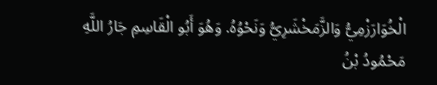الْخُوَارَزْمِيُّ وَالزَّمَخْشَرِيُّ وَنَحْوُهُ. وَهُوَ أَبُو الْقَاسِمِ جَارُ اللَّهِ مَحْمُودُ بْنُ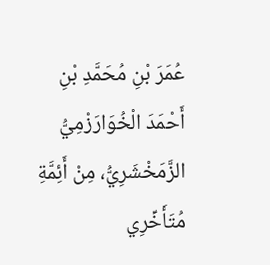عُمَرَ بْنِ مُحَمَّدِ بْنِ أَحْمَدَ الْخُوَارَزْمِيُّ الزَّمَخْشَرِيُّ، مِنْ أَئِمَّةِ مُتَأَخِّرِي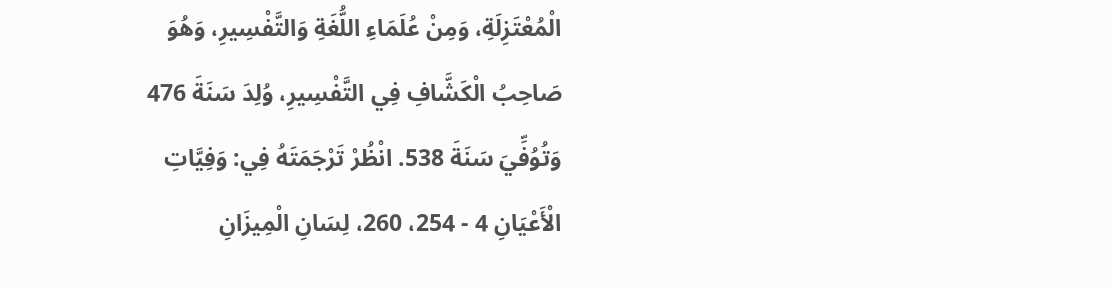الْمُعْتَزِلَةِ، وَمِنْ عُلَمَاءِ اللُّغَةِ وَالتَّفْسِيرِ، وَهُوَ صَاحِبُ الْكَشَّافِ فِي التَّفْسِيرِ، وُلِدَ سَنَةَ 476 وَتُوُفِّيَ سَنَةَ 538. انْظُرْ تَرْجَمَتَهُ فِي: وَفِيَّاتِ الْأَعْيَانِ 4 - 254، 260، لِسَانِ الْمِيزَانِ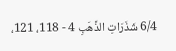6/4 شَذَرَاتِ الذَّهَبِ 4 - 118، 121،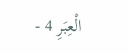الْعِبَرِ 4 -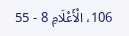106، الْأَعْلَامِ 8 - 55